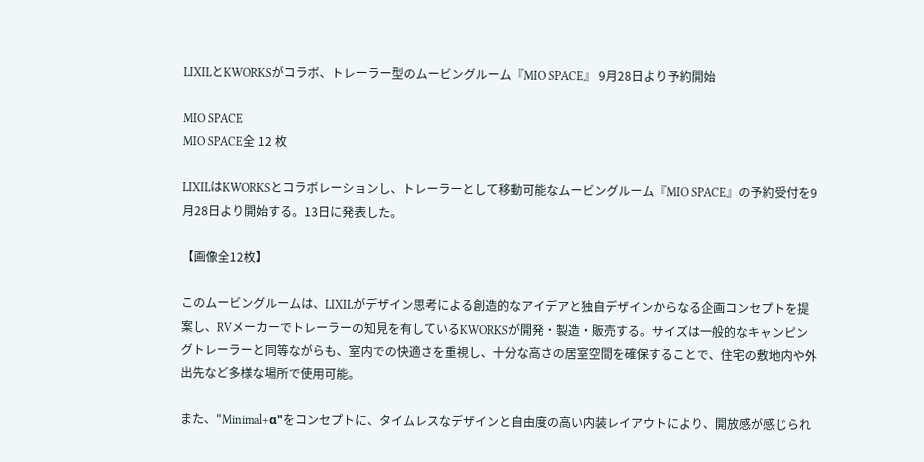LIXILとKWORKSがコラボ、トレーラー型のムービングルーム『MIO SPACE』 9月28日より予約開始

MIO SPACE
MIO SPACE全 12 枚

LIXILはKWORKSとコラボレーションし、トレーラーとして移動可能なムービングルーム『MIO SPACE』の予約受付を9月28日より開始する。13日に発表した。

【画像全12枚】

このムービングルームは、LIXILがデザイン思考による創造的なアイデアと独自デザインからなる企画コンセプトを提案し、RVメーカーでトレーラーの知見を有しているKWORKSが開発・製造・販売する。サイズは一般的なキャンピングトレーラーと同等ながらも、室内での快適さを重視し、十分な高さの居室空間を確保することで、住宅の敷地内や外出先など多様な場所で使用可能。

また、"Minimal+α"をコンセプトに、タイムレスなデザインと自由度の高い内装レイアウトにより、開放感が感じられ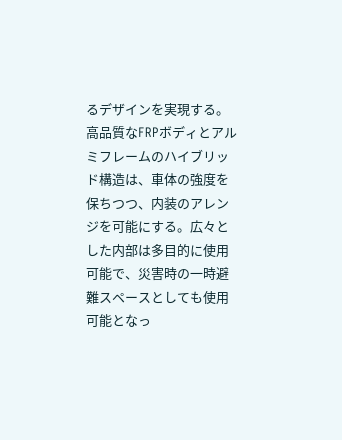るデザインを実現する。高品質なFRPボディとアルミフレームのハイブリッド構造は、車体の強度を保ちつつ、内装のアレンジを可能にする。広々とした内部は多目的に使用可能で、災害時の一時避難スペースとしても使用可能となっ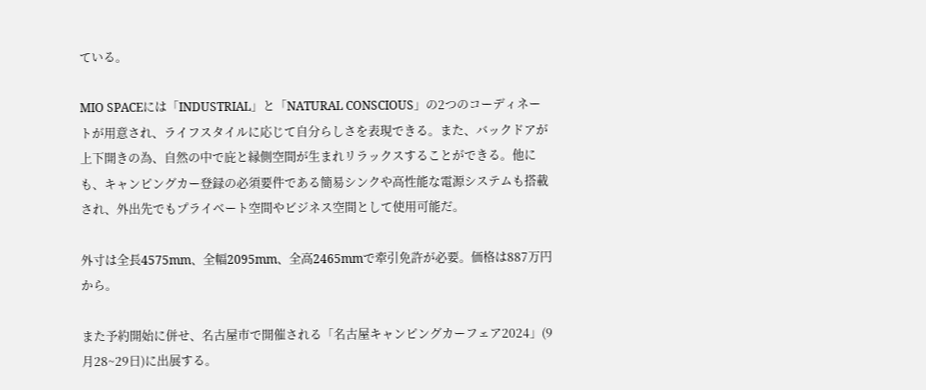ている。

MIO SPACEには「INDUSTRIAL」と「NATURAL CONSCIOUS」の2つのコーディネートが用意され、ライフスタイルに応じて自分らしさを表現できる。また、バックドアが上下開きの為、自然の中で庇と縁側空間が生まれリラックスすることができる。他にも、キャンピングカー登録の必須要件である簡易シンクや高性能な電源システムも搭載され、外出先でもプライベート空間やビジネス空間として使用可能だ。

外寸は全長4575mm、全幅2095mm、全高2465mmで牽引免許が必要。価格は887万円から。

また予約開始に併せ、名古屋市で開催される「名古屋キャンピングカーフェア2024」(9月28~29日)に出展する。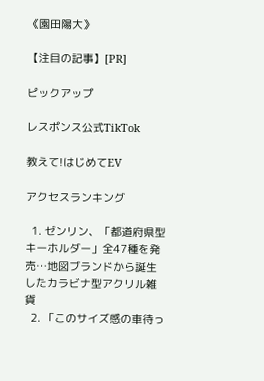《園田陽大》

【注目の記事】[PR]

ピックアップ

レスポンス公式TikTok

教えて!はじめてEV

アクセスランキング

  1. ゼンリン、「都道府県型キーホルダー」全47種を発売…地図ブランドから誕生したカラビナ型アクリル雑貨
  2. 「このサイズ感の車待っ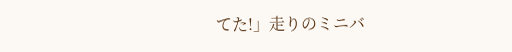てた!」走りのミニバ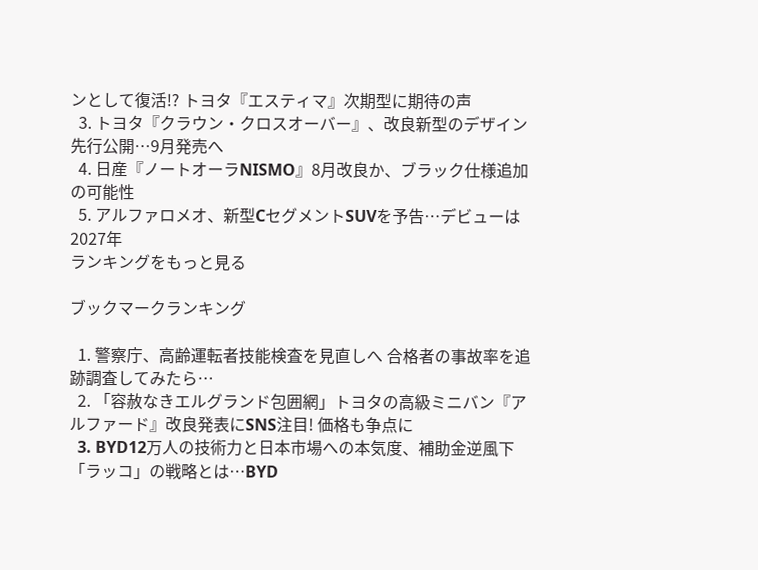ンとして復活!? トヨタ『エスティマ』次期型に期待の声
  3. トヨタ『クラウン・クロスオーバー』、改良新型のデザイン先行公開…9月発売へ
  4. 日産『ノートオーラNISMO』8月改良か、ブラック仕様追加の可能性
  5. アルファロメオ、新型CセグメントSUVを予告…デビューは2027年
ランキングをもっと見る

ブックマークランキング

  1. 警察庁、高齢運転者技能検査を見直しへ 合格者の事故率を追跡調査してみたら…
  2. 「容赦なきエルグランド包囲網」トヨタの高級ミニバン『アルファード』改良発表にSNS注目! 価格も争点に
  3. BYD12万人の技術力と日本市場への本気度、補助金逆風下「ラッコ」の戦略とは…BYD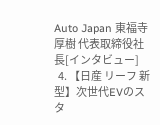Auto Japan 東福寺厚樹 代表取締役社長[インタビュー]
  4. 【日産 リーフ 新型】次世代EVのスタ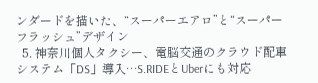ンダードを描いた、“スーパーエアロ”と“スーパーフラッシュ”デザイン
  5. 神奈川個人タクシー、電脳交通のクラウド配車システム「DS」導入…S.RIDEとUberにも対応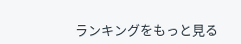ランキングをもっと見る